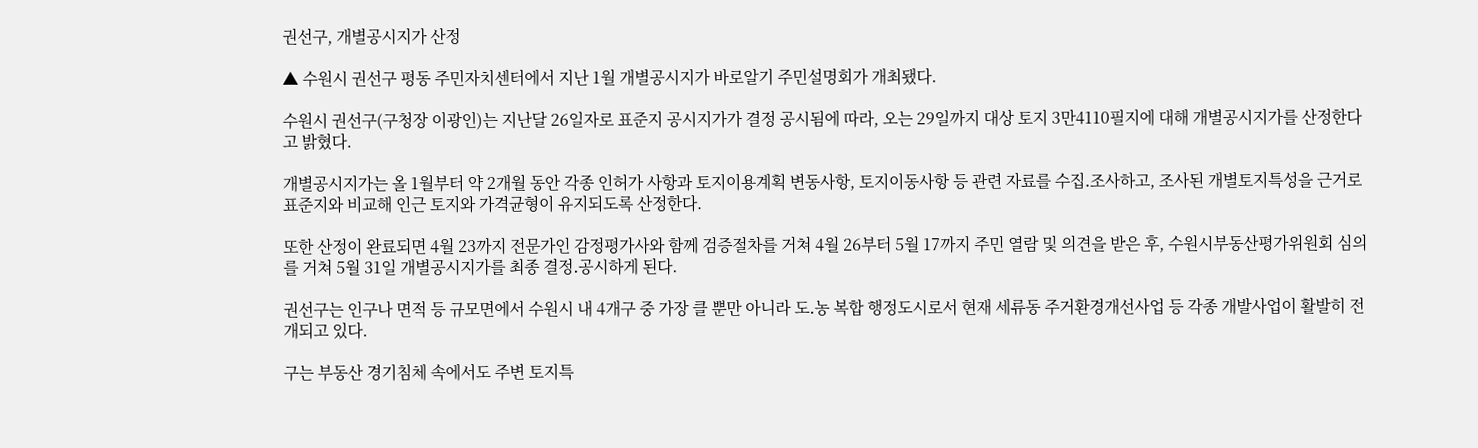권선구, 개별공시지가 산정

▲ 수원시 권선구 평동 주민자치센터에서 지난 1월 개별공시지가 바로알기 주민설명회가 개최됐다.

수원시 권선구(구청장 이광인)는 지난달 26일자로 표준지 공시지가가 결정 공시됨에 따라, 오는 29일까지 대상 토지 3만4110필지에 대해 개별공시지가를 산정한다고 밝혔다.

개별공시지가는 올 1월부터 약 2개월 동안 각종 인허가 사항과 토지이용계획 변동사항, 토지이동사항 등 관련 자료를 수집․조사하고, 조사된 개별토지특성을 근거로 표준지와 비교해 인근 토지와 가격균형이 유지되도록 산정한다.

또한 산정이 완료되면 4월 23까지 전문가인 감정평가사와 함께 검증절차를 거쳐 4월 26부터 5월 17까지 주민 열람 및 의견을 받은 후, 수원시부동산평가위원회 심의를 거쳐 5월 31일 개별공시지가를 최종 결정․공시하게 된다.

권선구는 인구나 면적 등 규모면에서 수원시 내 4개구 중 가장 클 뿐만 아니라 도․농 복합 행정도시로서 현재 세류동 주거환경개선사업 등 각종 개발사업이 활발히 전개되고 있다.

구는 부동산 경기침체 속에서도 주변 토지특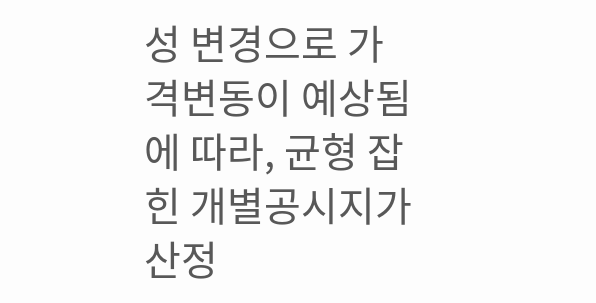성 변경으로 가격변동이 예상됨에 따라, 균형 잡힌 개별공시지가 산정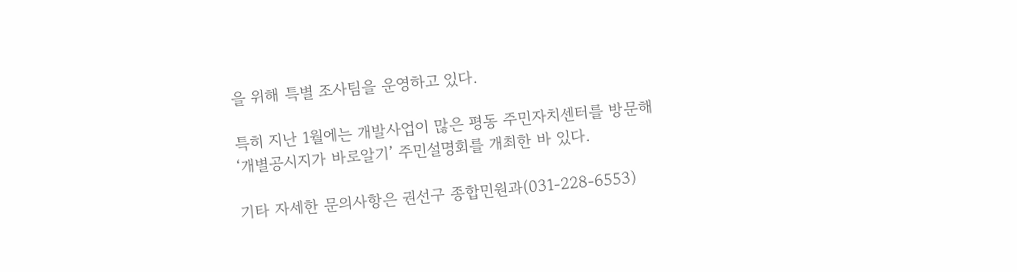을 위해 특별 조사팀을 운영하고 있다.

특히 지난 1월에는 개발사업이 많은 평동 주민자치센터를 방문해 ‘개별공시지가 바로알기’ 주민설명회를 개최한 바 있다.

기타 자세한 문의사항은 권선구 종합민원과(031-228-6553)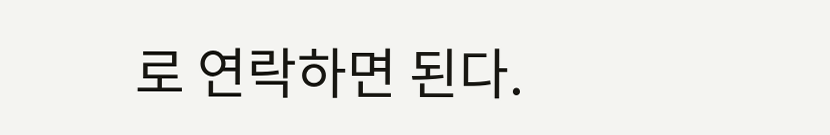로 연락하면 된다.